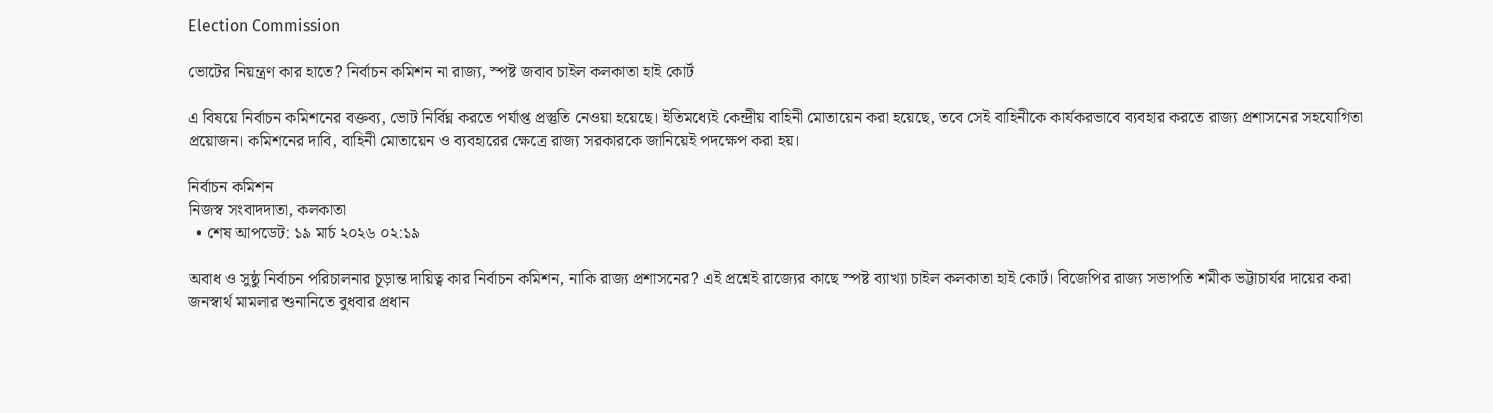Election Commission

ভোটের নিয়ন্ত্রণ কার হাতে? নির্বাচন কমিশন না রাজ্য, স্পষ্ট জবাব চাইল কলকাতা হাই কোর্ট

এ বিষয়ে নির্বাচন কমিশনের বক্তব্য, ভোট নির্বিঘ্ন করতে পর্যাপ্ত প্রস্তুতি নেওয়া হয়েছে। ইতিমধ্যেই কেন্দ্রীয় বাহিনী মোতায়েন করা হয়েছে, তবে সেই বাহিনীকে কার্যকরভাবে ব্যবহার করতে রাজ্য প্রশাসনের সহযোগিতা প্রয়োজন। কমিশনের দাবি, বাহিনী মোতায়েন ও ব্যবহারের ক্ষেত্রে রাজ্য সরকারকে জানিয়েই পদক্ষেপ করা হয়।

নির্বাচন কমিশন
নিজস্ব সংবাদদাতা, কলকাতা
  • শেষ আপডেট: ১৯ মার্চ ২০২৬ ০২:১৯

অবাধ ও সুষ্ঠু নির্বাচন পরিচালনার চূড়ান্ত দায়িত্ব কার নির্বাচন কমিশন, নাকি রাজ্য প্রশাসনের? এই প্রশ্নেই রাজ্যের কাছে স্পষ্ট ব্যাখ্যা চাইল কলকাতা হাই কোর্ট। বিজেপির রাজ্য সভাপতি শমীক ভট্টাচার্যর দায়ের করা জনস্বার্থ মামলার শুনানিতে বুধবার প্রধান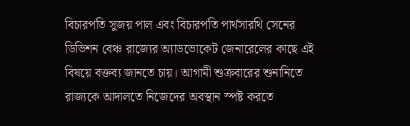বিচারপতি সুজয় পাল এবং বিচারপতি পার্থসারথি সেনের ডিভিশন বেঞ্চ রাজ্যের অ্যাডভোকেট জেনারেলের কাছে এই বিষয়ে বক্তব্য জানতে চায়। আগামী শুক্রবারের শুনানিতে রাজ্যকে আদালতে নিজেদের অবস্থান স্পষ্ট করতে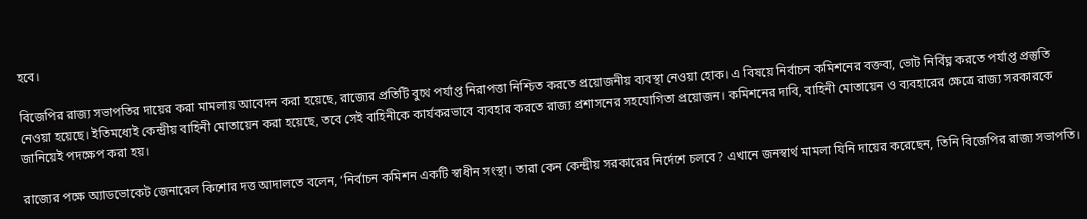হবে।

বিজেপির রাজ্য সভাপতির দায়ের করা মামলায় আবেদন করা হয়েছে, রাজ্যের প্রতিটি বুথে পর্যাপ্ত নিরাপত্তা নিশ্চিত করতে প্রয়োজনীয় ব্যবস্থা নেওয়া হোক। এ বিষয়ে নির্বাচন কমিশনের বক্তব্য, ভোট নির্বিঘ্ন করতে পর্যাপ্ত প্রস্তুতি নেওয়া হয়েছে। ইতিমধ্যেই কেন্দ্রীয় বাহিনী মোতায়েন করা হয়েছে, তবে সেই বাহিনীকে কার্যকরভাবে ব্যবহার করতে রাজ্য প্রশাসনের সহযোগিতা প্রয়োজন। কমিশনের দাবি, বাহিনী মোতায়েন ও ব্যবহারের ক্ষেত্রে রাজ্য সরকারকে জানিয়েই পদক্ষেপ করা হয়।

রাজ্যের পক্ষে অ্যাডভোকেট জেনারেল কিশোর দত্ত আদালতে বলেন, ‘নির্বাচন কমিশন একটি স্বাধীন সংস্থা। তারা কেন কেন্দ্রীয় সরকারের নির্দেশে চলবে? এখানে জনস্বার্থ মামলা যিনি দায়ের করেছেন, তিনি বিজেপির রাজ্য সভাপতি।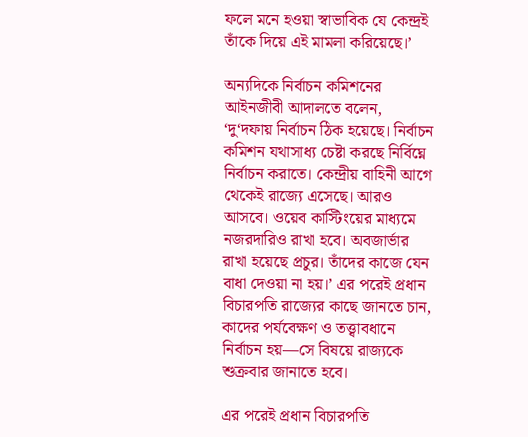ফলে মনে হওয়া স্বাভাবিক যে কেন্দ্রই তাঁকে দিয়ে এই মামলা করিয়েছে।’

অন্যদিকে নির্বাচন কমিশনের আইনজীবী আদালতে বলেন, ‘দু‘দফায় নির্বাচন ঠিক হয়েছে। নির্বাচন কমিশন যথাসাধ্য চেষ্টা করছে নির্বিঘ্নে নির্বাচন করাতে। কেন্দ্রীয় বাহিনী আগে থেকেই রাজ্যে এসেছে। আরও আসবে। ওয়েব কাস্টিংয়ের মাধ্যমে নজরদারিও রাখা হবে। অবজার্ভার রাখা হয়েছে প্রচুর। তাঁদের কাজে যেন বাধা দেওয়া না হয়।’ এর পরেই প্রধান বিচারপতি রাজ্যের কাছে জানতে চান, কাদের পর্যবেক্ষণ ও তত্ত্বাবধানে নির্বাচন হয়—সে বিষয়ে রাজ্যকে শুক্রবার জানাতে হবে।

এর পরেই প্রধান বিচারপতি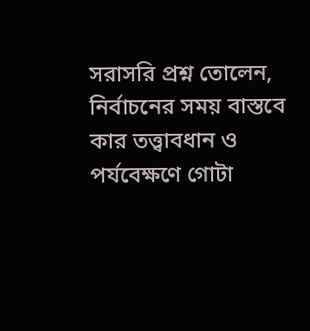সরাসরি প্রশ্ন তোলেন, নির্বাচনের সময় বাস্তবে কার তত্ত্বাবধান ও পর্যবেক্ষণে গোটা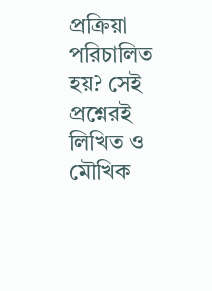প্রক্রিয়া পরিচালিত হয়? সেই প্রশ্নেরই লিখিত ও মৌখিক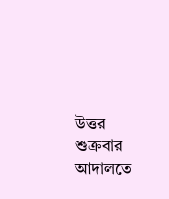উত্তর শুক্রবার আদালতে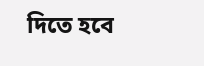দিতে হবে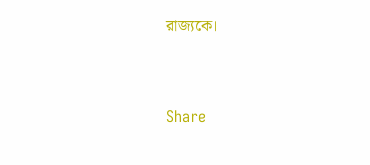রাজ্যকে।


Share